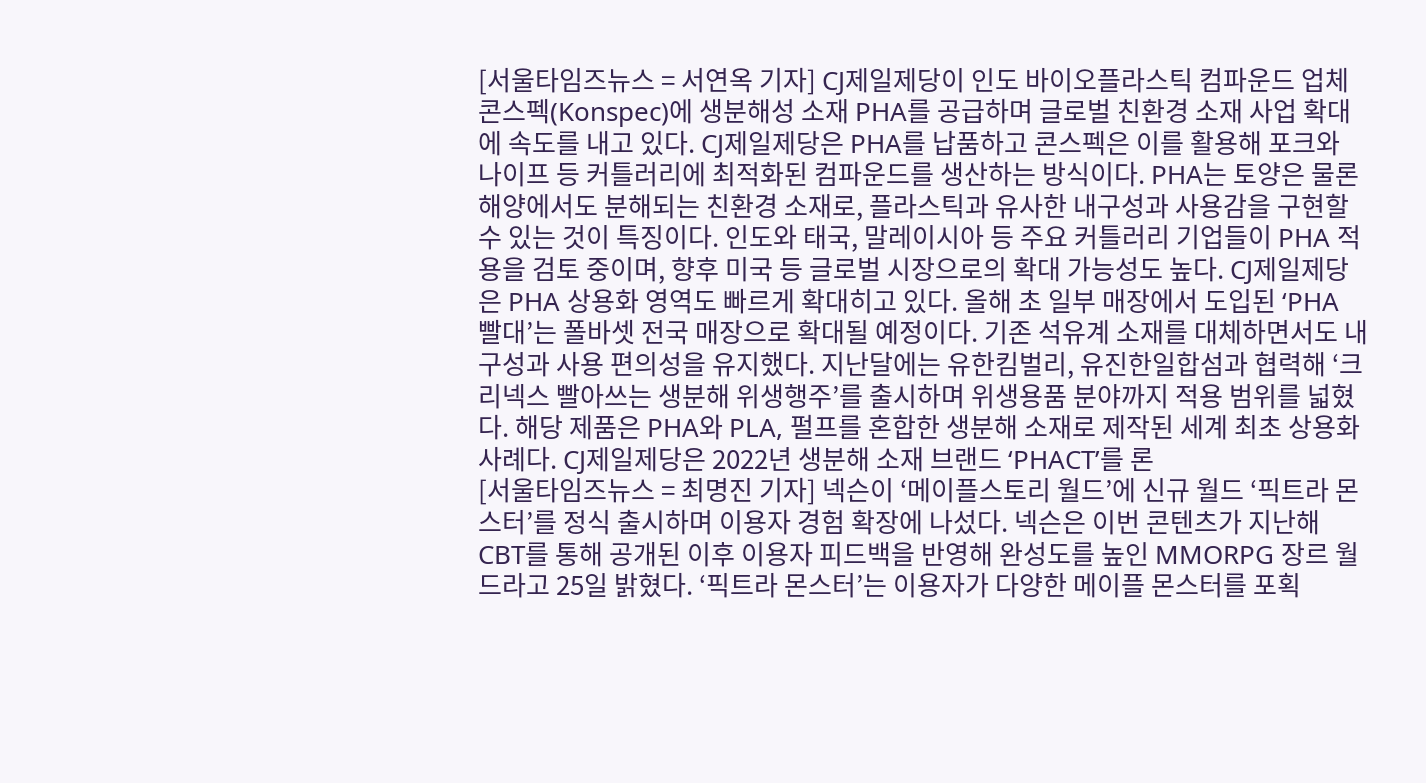[서울타임즈뉴스 = 서연옥 기자] CJ제일제당이 인도 바이오플라스틱 컴파운드 업체 콘스펙(Konspec)에 생분해성 소재 PHA를 공급하며 글로벌 친환경 소재 사업 확대에 속도를 내고 있다. CJ제일제당은 PHA를 납품하고 콘스펙은 이를 활용해 포크와 나이프 등 커틀러리에 최적화된 컴파운드를 생산하는 방식이다. PHA는 토양은 물론 해양에서도 분해되는 친환경 소재로, 플라스틱과 유사한 내구성과 사용감을 구현할 수 있는 것이 특징이다. 인도와 태국, 말레이시아 등 주요 커틀러리 기업들이 PHA 적용을 검토 중이며, 향후 미국 등 글로벌 시장으로의 확대 가능성도 높다. CJ제일제당은 PHA 상용화 영역도 빠르게 확대히고 있다. 올해 초 일부 매장에서 도입된 ‘PHA 빨대’는 폴바셋 전국 매장으로 확대될 예정이다. 기존 석유계 소재를 대체하면서도 내구성과 사용 편의성을 유지했다. 지난달에는 유한킴벌리, 유진한일합섬과 협력해 ‘크리넥스 빨아쓰는 생분해 위생행주’를 출시하며 위생용품 분야까지 적용 범위를 넓혔다. 해당 제품은 PHA와 PLA, 펄프를 혼합한 생분해 소재로 제작된 세계 최초 상용화 사례다. CJ제일제당은 2022년 생분해 소재 브랜드 ‘PHACT’를 론
[서울타임즈뉴스 = 최명진 기자] 넥슨이 ‘메이플스토리 월드’에 신규 월드 ‘픽트라 몬스터’를 정식 출시하며 이용자 경험 확장에 나섰다. 넥슨은 이번 콘텐츠가 지난해 CBT를 통해 공개된 이후 이용자 피드백을 반영해 완성도를 높인 MMORPG 장르 월드라고 25일 밝혔다. ‘픽트라 몬스터’는 이용자가 다양한 메이플 몬스터를 포획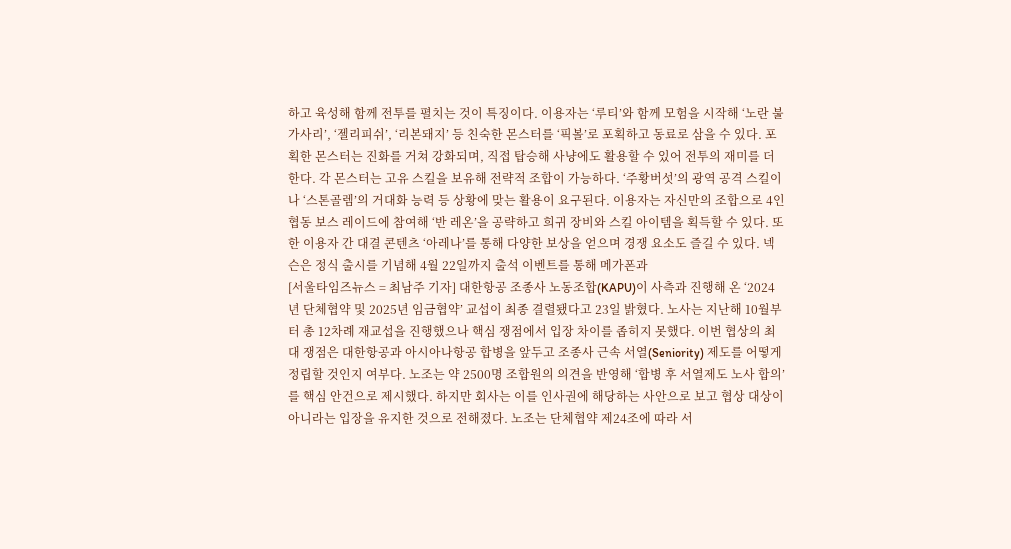하고 육성해 함께 전투를 펼치는 것이 특징이다. 이용자는 ‘루티’와 함께 모험을 시작해 ‘노란 불가사리’, ‘젤리피쉬’, ‘리본돼지’ 등 친숙한 몬스터를 ‘픽볼’로 포획하고 동료로 삼을 수 있다. 포획한 몬스터는 진화를 거쳐 강화되며, 직접 탑승해 사냥에도 활용할 수 있어 전투의 재미를 더한다. 각 몬스터는 고유 스킬을 보유해 전략적 조합이 가능하다. ‘주황버섯’의 광역 공격 스킬이나 ‘스톤골렘’의 거대화 능력 등 상황에 맞는 활용이 요구된다. 이용자는 자신만의 조합으로 4인 협동 보스 레이드에 참여해 ‘반 레온’을 공략하고 희귀 장비와 스킬 아이템을 획득할 수 있다. 또한 이용자 간 대결 콘텐츠 ‘아레나’를 통해 다양한 보상을 얻으며 경쟁 요소도 즐길 수 있다. 넥슨은 정식 출시를 기념해 4월 22일까지 출석 이벤트를 통해 메가폰과
[서울타임즈뉴스 = 최남주 기자] 대한항공 조종사 노동조합(KAPU)이 사측과 진행해 온 ‘2024년 단체협약 및 2025년 임금협약’ 교섭이 최종 결렬됐다고 23일 밝혔다. 노사는 지난해 10월부터 총 12차례 재교섭을 진행했으나 핵심 쟁점에서 입장 차이를 좁히지 못했다. 이번 협상의 최대 쟁점은 대한항공과 아시아나항공 합병을 앞두고 조종사 근속 서열(Seniority) 제도를 어떻게 정립할 것인지 여부다. 노조는 약 2500명 조합원의 의견을 반영해 ‘합병 후 서열제도 노사 합의’를 핵심 안건으로 제시했다. 하지만 회사는 이를 인사권에 해당하는 사안으로 보고 협상 대상이 아니라는 입장을 유지한 것으로 전해졌다. 노조는 단체협약 제24조에 따라 서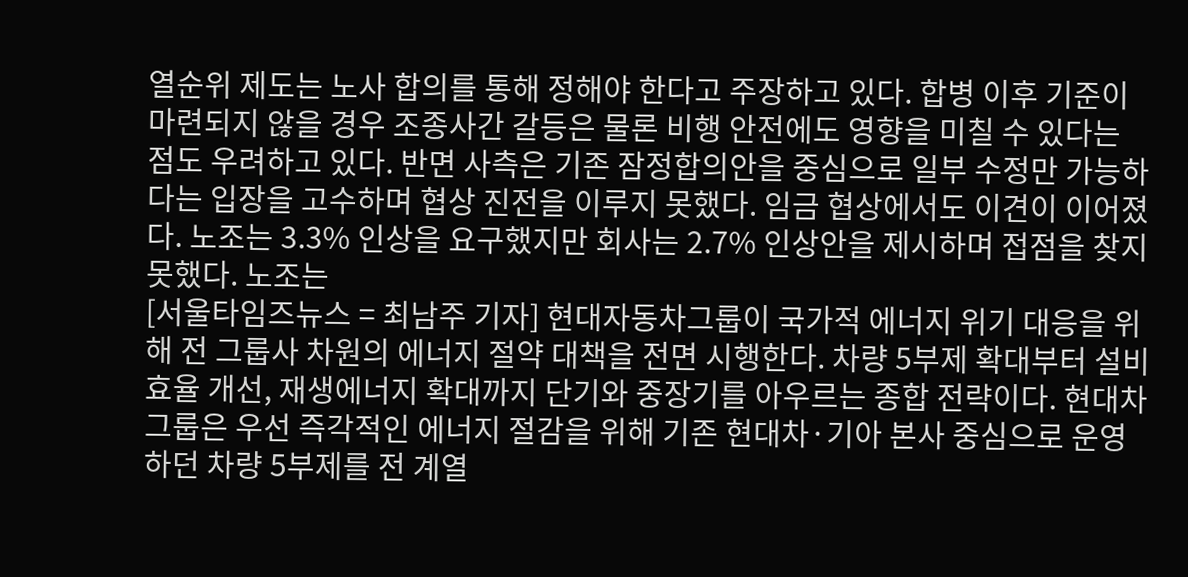열순위 제도는 노사 합의를 통해 정해야 한다고 주장하고 있다. 합병 이후 기준이 마련되지 않을 경우 조종사간 갈등은 물론 비행 안전에도 영향을 미칠 수 있다는 점도 우려하고 있다. 반면 사측은 기존 잠정합의안을 중심으로 일부 수정만 가능하다는 입장을 고수하며 협상 진전을 이루지 못했다. 임금 협상에서도 이견이 이어졌다. 노조는 3.3% 인상을 요구했지만 회사는 2.7% 인상안을 제시하며 접점을 찾지 못했다. 노조는
[서울타임즈뉴스 = 최남주 기자] 현대자동차그룹이 국가적 에너지 위기 대응을 위해 전 그룹사 차원의 에너지 절약 대책을 전면 시행한다. 차량 5부제 확대부터 설비 효율 개선, 재생에너지 확대까지 단기와 중장기를 아우르는 종합 전략이다. 현대차그룹은 우선 즉각적인 에너지 절감을 위해 기존 현대차·기아 본사 중심으로 운영하던 차량 5부제를 전 계열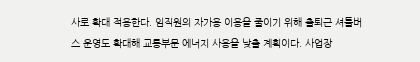사로 확대 적용한다. 임직원의 자가용 이용을 줄이기 위해 출퇴근 셔틀버스 운영도 확대해 교통부문 에너지 사용을 낮출 계획이다. 사업장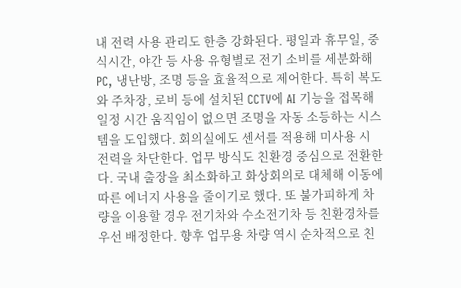내 전력 사용 관리도 한층 강화된다. 평일과 휴무일, 중식시간, 야간 등 사용 유형별로 전기 소비를 세분화해 PC, 냉난방, 조명 등을 효율적으로 제어한다. 특히 복도와 주차장, 로비 등에 설치된 CCTV에 AI 기능을 접목해 일정 시간 움직임이 없으면 조명을 자동 소등하는 시스템을 도입했다. 회의실에도 센서를 적용해 미사용 시 전력을 차단한다. 업무 방식도 친환경 중심으로 전환한다. 국내 출장을 최소화하고 화상회의로 대체해 이동에 따른 에너지 사용을 줄이기로 했다. 또 불가피하게 차량을 이용할 경우 전기차와 수소전기차 등 친환경차를 우선 배정한다. 향후 업무용 차량 역시 순차적으로 친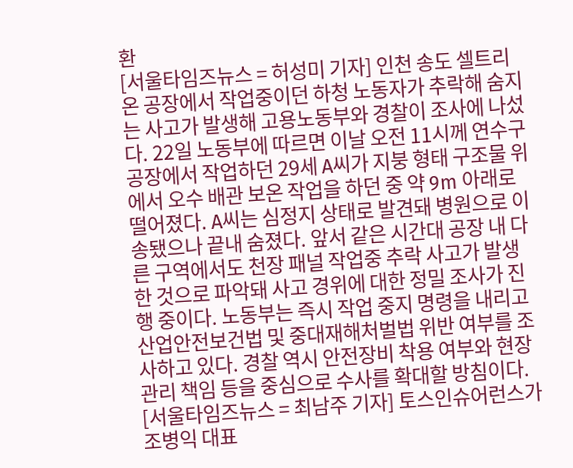환
[서울타임즈뉴스 = 허성미 기자] 인천 송도 셀트리온 공장에서 작업중이던 하청 노동자가 추락해 숨지는 사고가 발생해 고용노동부와 경찰이 조사에 나섰다. 22일 노동부에 따르면 이날 오전 11시께 연수구 공장에서 작업하던 29세 A씨가 지붕 형태 구조물 위에서 오수 배관 보온 작업을 하던 중 약 9m 아래로 떨어졌다. A씨는 심정지 상태로 발견돼 병원으로 이송됐으나 끝내 숨졌다. 앞서 같은 시간대 공장 내 다른 구역에서도 천장 패널 작업중 추락 사고가 발생한 것으로 파악돼 사고 경위에 대한 정밀 조사가 진행 중이다. 노동부는 즉시 작업 중지 명령을 내리고 산업안전보건법 및 중대재해처벌법 위반 여부를 조사하고 있다. 경찰 역시 안전장비 착용 여부와 현장 관리 책임 등을 중심으로 수사를 확대할 방침이다.
[서울타임즈뉴스 = 최남주 기자] 토스인슈어런스가 조병익 대표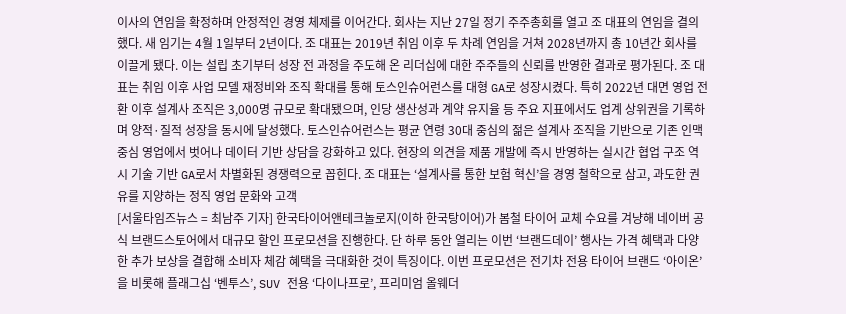이사의 연임을 확정하며 안정적인 경영 체제를 이어간다. 회사는 지난 27일 정기 주주총회를 열고 조 대표의 연임을 결의했다. 새 임기는 4월 1일부터 2년이다. 조 대표는 2019년 취임 이후 두 차례 연임을 거쳐 2028년까지 총 10년간 회사를 이끌게 됐다. 이는 설립 초기부터 성장 전 과정을 주도해 온 리더십에 대한 주주들의 신뢰를 반영한 결과로 평가된다. 조 대표는 취임 이후 사업 모델 재정비와 조직 확대를 통해 토스인슈어런스를 대형 GA로 성장시켰다. 특히 2022년 대면 영업 전환 이후 설계사 조직은 3,000명 규모로 확대됐으며, 인당 생산성과 계약 유지율 등 주요 지표에서도 업계 상위권을 기록하며 양적·질적 성장을 동시에 달성했다. 토스인슈어런스는 평균 연령 30대 중심의 젊은 설계사 조직을 기반으로 기존 인맥 중심 영업에서 벗어나 데이터 기반 상담을 강화하고 있다. 현장의 의견을 제품 개발에 즉시 반영하는 실시간 협업 구조 역시 기술 기반 GA로서 차별화된 경쟁력으로 꼽힌다. 조 대표는 ‘설계사를 통한 보험 혁신’을 경영 철학으로 삼고, 과도한 권유를 지양하는 정직 영업 문화와 고객
[서울타임즈뉴스 = 최남주 기자] 한국타이어앤테크놀로지(이하 한국탕이어)가 봄철 타이어 교체 수요를 겨냥해 네이버 공식 브랜드스토어에서 대규모 할인 프로모션을 진행한다. 단 하루 동안 열리는 이번 ‘브랜드데이’ 행사는 가격 혜택과 다양한 추가 보상을 결합해 소비자 체감 혜택을 극대화한 것이 특징이다. 이번 프로모션은 전기차 전용 타이어 브랜드 ‘아이온’을 비롯해 플래그십 ‘벤투스’, SUV 전용 ‘다이나프로’, 프리미엄 올웨더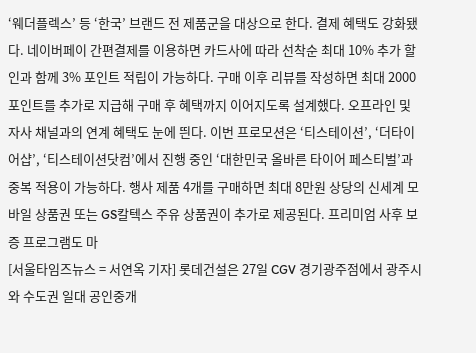‘웨더플렉스’ 등 ‘한국’ 브랜드 전 제품군을 대상으로 한다. 결제 혜택도 강화됐다. 네이버페이 간편결제를 이용하면 카드사에 따라 선착순 최대 10% 추가 할인과 함께 3% 포인트 적립이 가능하다. 구매 이후 리뷰를 작성하면 최대 2000포인트를 추가로 지급해 구매 후 혜택까지 이어지도록 설계했다. 오프라인 및 자사 채널과의 연계 혜택도 눈에 띈다. 이번 프로모션은 ‘티스테이션’, ‘더타이어샵’, ‘티스테이션닷컴’에서 진행 중인 ‘대한민국 올바른 타이어 페스티벌’과 중복 적용이 가능하다. 행사 제품 4개를 구매하면 최대 8만원 상당의 신세계 모바일 상품권 또는 GS칼텍스 주유 상품권이 추가로 제공된다. 프리미엄 사후 보증 프로그램도 마
[서울타임즈뉴스 = 서연옥 기자] 롯데건설은 27일 CGV 경기광주점에서 광주시와 수도권 일대 공인중개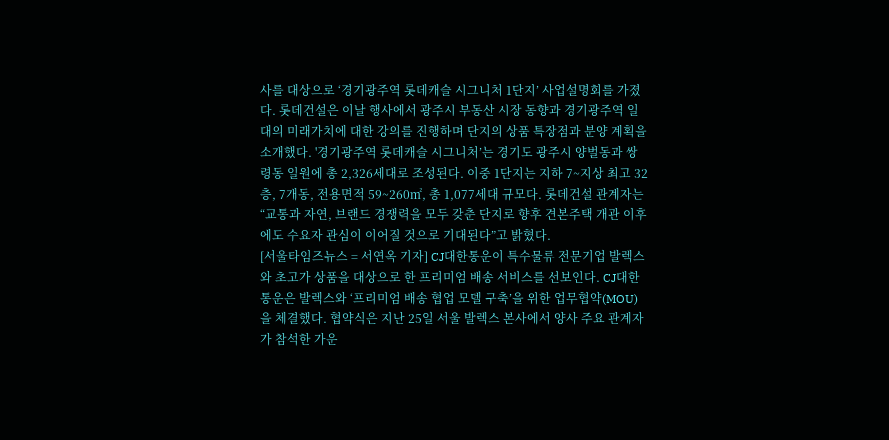사를 대상으로 ‘경기광주역 롯데캐슬 시그니처 1단지’ 사업설명회를 가졌다. 롯데건설은 이날 행사에서 광주시 부동산 시장 동향과 경기광주역 일대의 미래가치에 대한 강의를 진행하며 단지의 상품 특장점과 분양 계획을 소개했다. '경기광주역 롯데캐슬 시그니처’는 경기도 광주시 양벌동과 쌍령동 일원에 총 2,326세대로 조성된다. 이중 1단지는 지하 7~지상 최고 32층, 7개동, 전용면적 59~260㎡, 총 1,077세대 규모다. 롯데건설 관계자는 “교통과 자연, 브랜드 경쟁력을 모두 갖춘 단지로 향후 견본주택 개관 이후에도 수요자 관심이 이어질 것으로 기대된다”고 밝혔다.
[서울타임즈뉴스 = 서연옥 기자] CJ대한통운이 특수물류 전문기업 발렉스와 초고가 상품을 대상으로 한 프리미엄 배송 서비스를 선보인다. CJ대한통운은 발렉스와 ‘프리미엄 배송 협업 모델 구축’을 위한 업무협약(MOU)을 체결했다. 협약식은 지난 25일 서울 발렉스 본사에서 양사 주요 관계자가 참석한 가운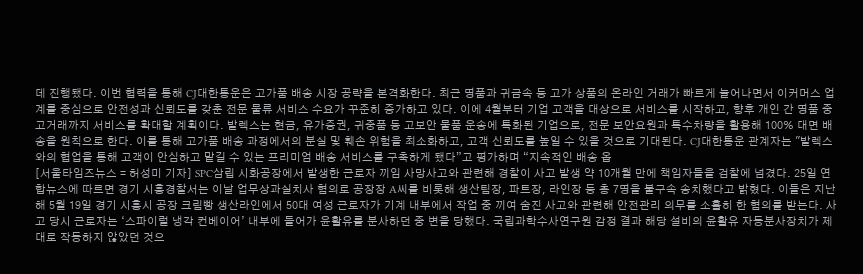데 진행됐다. 이번 협력을 통해 CJ대한통운은 고가품 배송 시장 공략을 본격화한다. 최근 명품과 귀금속 등 고가 상품의 온라인 거래가 빠르게 늘어나면서 이커머스 업계를 중심으로 안전성과 신뢰도를 갖춘 전문 물류 서비스 수요가 꾸준히 증가하고 있다. 이에 4월부터 기업 고객을 대상으로 서비스를 시작하고, 향후 개인 간 명품 중고거래까지 서비스를 확대할 계획이다. 발렉스는 현금, 유가증권, 귀중품 등 고보안 물품 운송에 특화된 기업으로, 전문 보안요원과 특수차량을 활용해 100% 대면 배송을 원칙으로 한다. 이를 통해 고가품 배송 과정에서의 분실 및 훼손 위험을 최소화하고, 고객 신뢰도를 높일 수 있을 것으로 기대된다. CJ대한통운 관계자는 "발렉스와의 협업을 통해 고객이 안심하고 맡길 수 있는 프리미엄 배송 서비스를 구축하게 됐다”고 평가하며 “지속적인 배송 옵
[서울타임즈뉴스 = 허성미 기자] SPC삼립 시화공장에서 발생한 근로자 끼임 사망사고와 관련해 경찰이 사고 발생 약 10개월 만에 책임자들을 검찰에 넘겼다. 25일 연합뉴스에 따르면 경기 시흥경찰서는 이날 업무상과실치사 혐의로 공장장 A씨를 비롯해 생산팀장, 파트장, 라인장 등 총 7명을 불구속 송치했다고 밝혔다. 이들은 지난해 5월 19일 경기 시흥시 공장 크림빵 생산라인에서 50대 여성 근로자가 기계 내부에서 작업 중 끼여 숨진 사고와 관련해 안전관리 의무를 소홀히 한 혐의를 받는다. 사고 당시 근로자는 ‘스파이럴 냉각 컨베이어’ 내부에 들어가 윤활유를 분사하던 중 변을 당했다. 국립과학수사연구원 감정 결과 해당 설비의 윤활유 자동분사장치가 제대로 작동하지 않았던 것으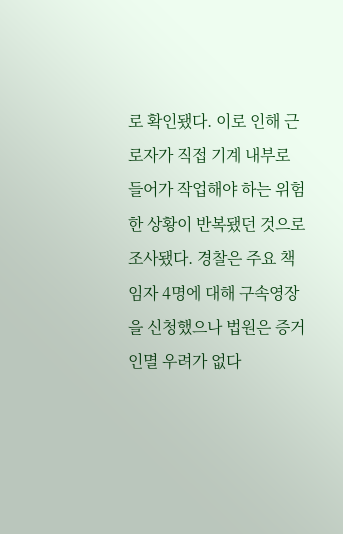로 확인됐다. 이로 인해 근로자가 직접 기계 내부로 들어가 작업해야 하는 위험한 상황이 반복됐던 것으로 조사됐다. 경찰은 주요 책임자 4명에 대해 구속영장을 신청했으나 법원은 증거 인멸 우려가 없다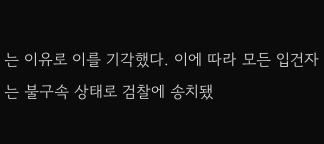는 이유로 이를 기각했다. 이에 따라 모든 입건자는 불구속 상태로 검찰에 송치됐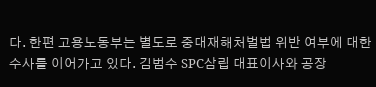다. 한편 고용노동부는 별도로 중대재해처벌법 위반 여부에 대한 수사를 이어가고 있다. 김범수 SPC삼립 대표이사와 공장